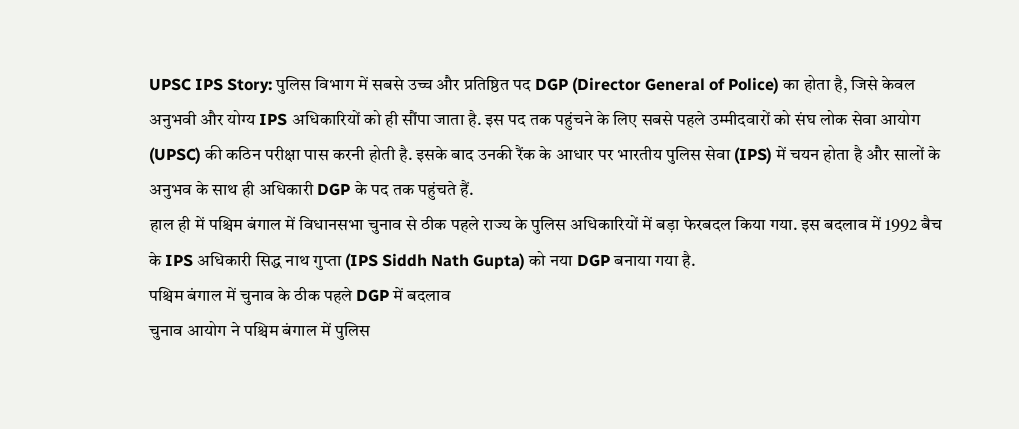UPSC IPS Story: पुलिस विभाग में सबसे उच्च और प्रतिष्ठित पद DGP (Director General of Police) का होता है, जिसे केवल अनुभवी और योग्य IPS अधिकारियों को ही सौंपा जाता है. इस पद तक पहुंचने के लिए सबसे पहले उम्मीदवारों को संघ लोक सेवा आयोग (UPSC) की कठिन परीक्षा पास करनी होती है. इसके बाद उनकी रैंक के आधार पर भारतीय पुलिस सेवा (IPS) में चयन होता है और सालों के अनुभव के साथ ही अधिकारी DGP के पद तक पहुंचते हैं.
हाल ही में पश्चिम बंगाल में विधानसभा चुनाव से ठीक पहले राज्य के पुलिस अधिकारियों में बड़ा फेरबदल किया गया. इस बदलाव में 1992 बैच के IPS अधिकारी सिद्ध नाथ गुप्ता (IPS Siddh Nath Gupta) को नया DGP बनाया गया है.
पश्चिम बंगाल में चुनाव के ठीक पहले DGP में बदलाव
चुनाव आयोग ने पश्चिम बंगाल में पुलिस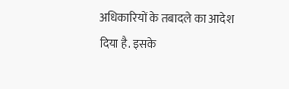अधिकारियों के तबादले का आदेश दिया है. इसके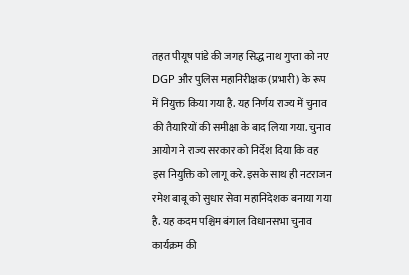तहत पीयूष पांडे की जगह सिद्ध नाथ गुप्ता को नए DGP और पुलिस महानिरीक्षक (प्रभारी) के रूप में नियुक्त किया गया है. यह निर्णय राज्य में चुनाव की तैयारियों की समीक्षा के बाद लिया गया. चुनाव आयोग ने राज्य सरकार को निर्देश दिया कि वह इस नियुक्ति को लागू करे. इसके साथ ही नटराजन रमेश बाबू को सुधार सेवा महानिदेशक बनाया गया है. यह कदम पश्चिम बंगाल विधानसभा चुनाव कार्यक्रम की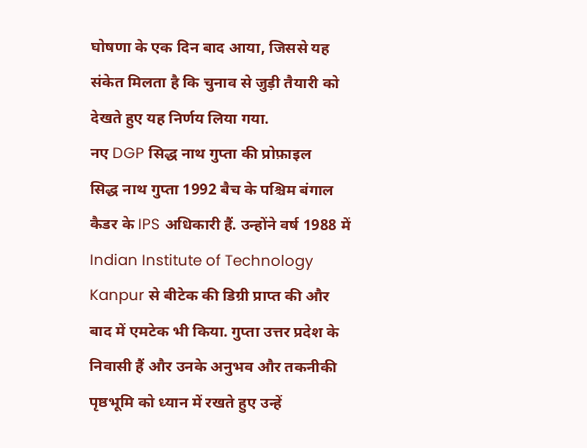घोषणा के एक दिन बाद आया, जिससे यह संकेत मिलता है कि चुनाव से जुड़ी तैयारी को देखते हुए यह निर्णय लिया गया.
नए DGP सिद्ध नाथ गुप्ता की प्रोफ़ाइल
सिद्ध नाथ गुप्ता 1992 बैच के पश्चिम बंगाल कैडर के IPS अधिकारी हैं. उन्होंने वर्ष 1988 में Indian Institute of Technology Kanpur से बीटेक की डिग्री प्राप्त की और बाद में एमटेक भी किया. गुप्ता उत्तर प्रदेश के निवासी हैं और उनके अनुभव और तकनीकी पृष्ठभूमि को ध्यान में रखते हुए उन्हें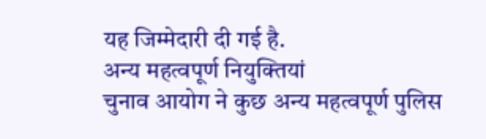यह जिम्मेदारी दी गई है.
अन्य महत्वपूर्ण नियुक्तियां
चुनाव आयोग ने कुछ अन्य महत्वपूर्ण पुलिस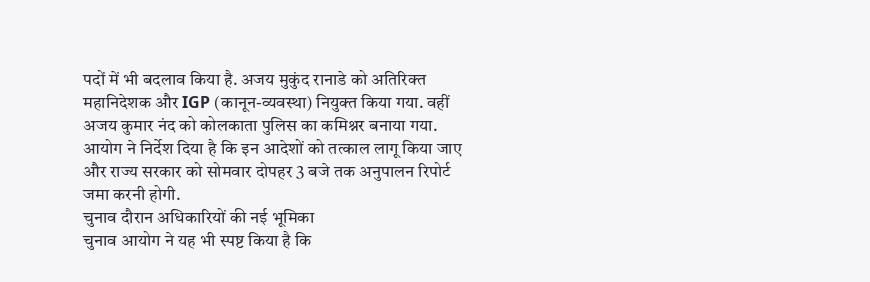पदों में भी बदलाव किया है. अजय मुकुंद रानाडे को अतिरिक्त महानिदेशक और IGP (कानून-व्यवस्था) नियुक्त किया गया. वहीं अजय कुमार नंद को कोलकाता पुलिस का कमिश्नर बनाया गया. आयोग ने निर्देश दिया है कि इन आदेशों को तत्काल लागू किया जाए और राज्य सरकार को सोमवार दोपहर 3 बजे तक अनुपालन रिपोर्ट जमा करनी होगी.
चुनाव दौरान अधिकारियों की नई भूमिका
चुनाव आयोग ने यह भी स्पष्ट किया है कि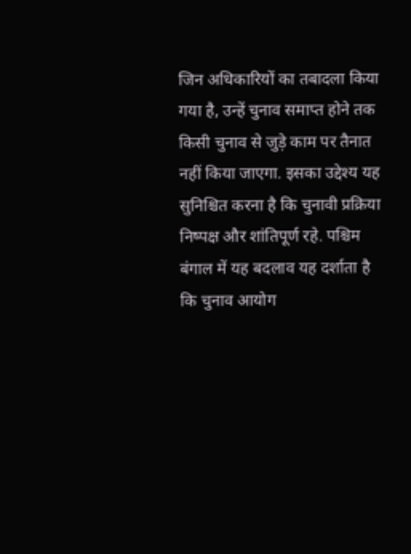जिन अधिकारियों का तबादला किया गया है, उन्हें चुनाव समाप्त होने तक किसी चुनाव से जुड़े काम पर तैनात नहीं किया जाएगा. इसका उद्देश्य यह सुनिश्चित करना है कि चुनावी प्रक्रिया निष्पक्ष और शांतिपूर्ण रहे. पश्चिम बंगाल में यह बदलाव यह दर्शाता है कि चुनाव आयोग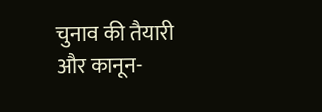चुनाव की तैयारी और कानून-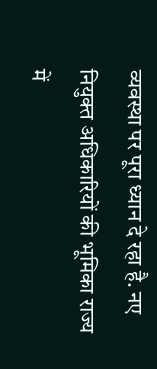व्यवस्था पर पूरा ध्यान दे रहा है. नए नियुक्त अधिकारियों की भूमिका राज्य में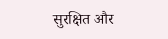सुरक्षित और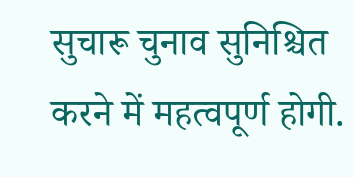सुचारू चुनाव सुनिश्चित करने में महत्वपूर्ण होगी.